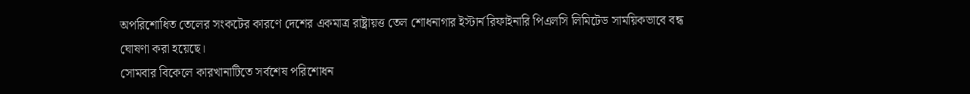অপরিশোধিত তেলের সংকটের কারণে দেশের একমাত্র রাষ্ট্রায়ত্ত তেল শোধনাগার ইস্টার্ন রিফাইনারি পিএলসি লিমিটেড সাময়িকভাবে বন্ধ ঘোষণা করা হয়েছে।
সোমবার বিকেলে কারখানাটিতে সর্বশেষ পরিশোধন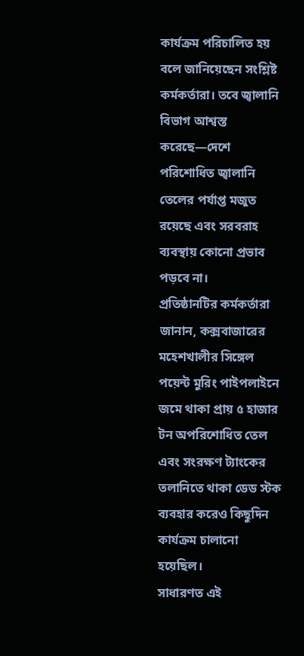কার্যক্রম পরিচালিত হয় বলে জানিয়েছেন সংশ্লিষ্ট কর্মকর্তারা। তবে জ্বালানি বিভাগ আশ্বস্ত করেছে—দেশে পরিশোধিত জ্বালানি তেলের পর্যাপ্ত মজুত রয়েছে এবং সরবরাহ ব্যবস্থায় কোনো প্রভাব পড়বে না।
প্রতিষ্ঠানটির কর্মকর্তারা জানান, কক্সবাজারের মহেশখালীর সিঙ্গেল পয়েন্ট মুরিং পাইপলাইনে জমে থাকা প্রায় ৫ হাজার টন অপরিশোধিত তেল এবং সংরক্ষণ ট্যাংকের তলানিতে থাকা ডেড স্টক ব্যবহার করেও কিছুদিন কার্যক্রম চালানো হয়েছিল।
সাধারণত এই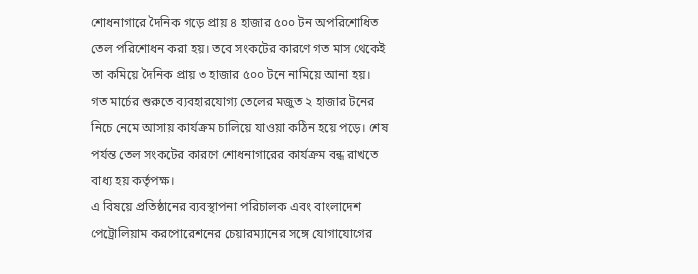শোধনাগারে দৈনিক গড়ে প্রায় ৪ হাজার ৫০০ টন অপরিশোধিত তেল পরিশোধন করা হয়। তবে সংকটের কারণে গত মাস থেকেই তা কমিয়ে দৈনিক প্রায় ৩ হাজার ৫০০ টনে নামিয়ে আনা হয়।
গত মার্চের শুরুতে ব্যবহারযোগ্য তেলের মজুত ২ হাজার টনের নিচে নেমে আসায় কার্যক্রম চালিয়ে যাওয়া কঠিন হয়ে পড়ে। শেষ পর্যন্ত তেল সংকটের কারণে শোধনাগারের কার্যক্রম বন্ধ রাখতে বাধ্য হয় কর্তৃপক্ষ।
এ বিষয়ে প্রতিষ্ঠানের ব্যবস্থাপনা পরিচালক এবং বাংলাদেশ পেট্রোলিয়াম করপোরেশনের চেয়ারম্যানের সঙ্গে যোগাযোগের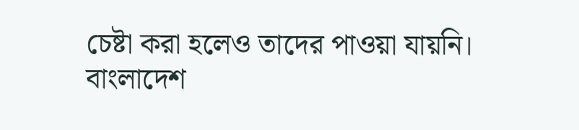চেষ্টা করা হলেও তাদের পাওয়া যায়নি।
বাংলাদেশ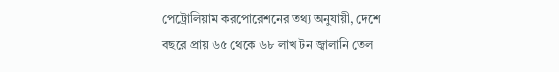পেট্রোলিয়াম করপোরেশনের তথ্য অনুযায়ী, দেশে বছরে প্রায় ৬৫ থেকে ৬৮ লাখ টন জ্বালানি তেল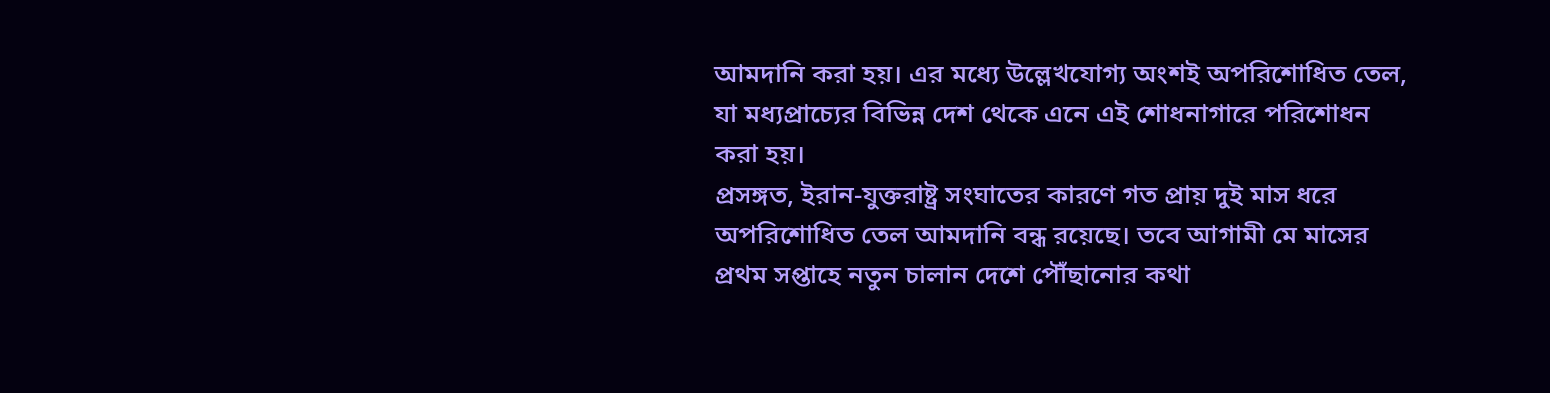আমদানি করা হয়। এর মধ্যে উল্লেখযোগ্য অংশই অপরিশোধিত তেল, যা মধ্যপ্রাচ্যের বিভিন্ন দেশ থেকে এনে এই শোধনাগারে পরিশোধন করা হয়।
প্রসঙ্গত, ইরান-যুক্তরাষ্ট্র সংঘাতের কারণে গত প্রায় দুই মাস ধরে অপরিশোধিত তেল আমদানি বন্ধ রয়েছে। তবে আগামী মে মাসের প্রথম সপ্তাহে নতুন চালান দেশে পৌঁছানোর কথা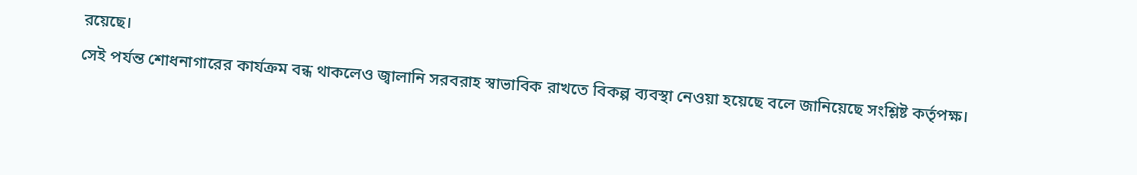রয়েছে।
সেই পর্যন্ত শোধনাগারের কার্যক্রম বন্ধ থাকলেও জ্বালানি সরবরাহ স্বাভাবিক রাখতে বিকল্প ব্যবস্থা নেওয়া হয়েছে বলে জানিয়েছে সংশ্লিষ্ট কর্তৃপক্ষ।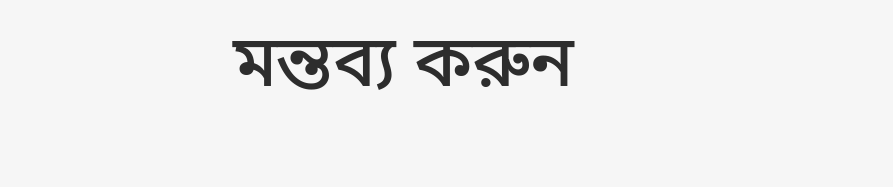মন্তব্য করুন